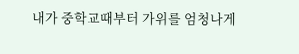내가 중학교때부터 가위를 엄청나게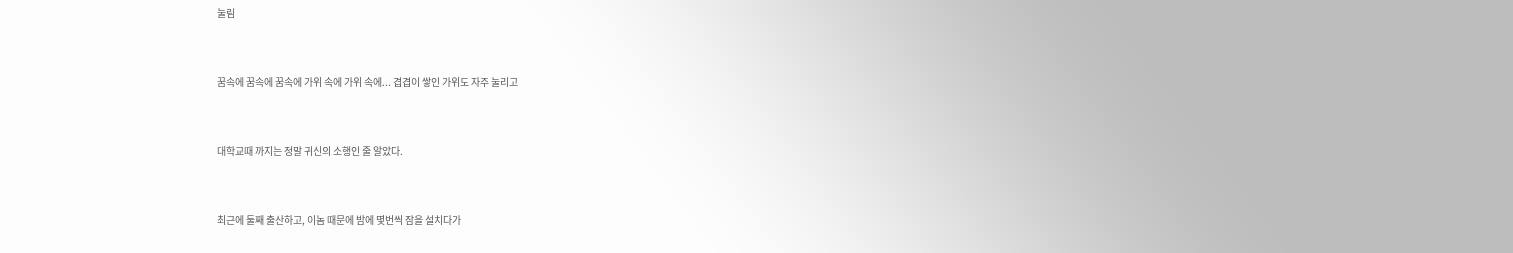눌림


꿈속에 꿈속에 꿈속에 가위 속에 가위 속에... 겹겹이 쌓인 가위도 자주 눌리고


대학교때 까지는 정말 귀신의 소행인 줄 알았다.


최근에 둘째 출산하고, 이놈 때문에 밤에 몇번씩 잠을 설치다가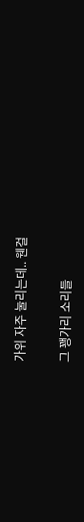가위 자주 눌리는데.. 웬걸


그 꽹가리 소리들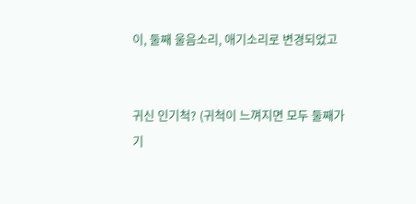이, 둘째 울음소리, 애기소리로 변경되었고


귀신 인기척? (귀척이 느껴지면 모두 둘째가 기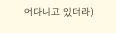어다니고 있더라)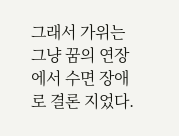그래서 가위는 그냥 꿈의 연장에서 수면 장애로 결론 지었다.